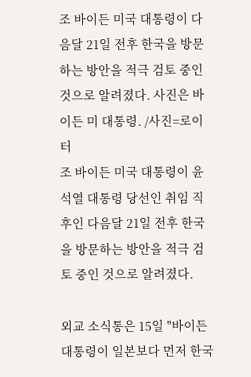조 바이든 미국 대통령이 다음달 21일 전후 한국을 방문하는 방안을 적극 검토 중인 것으로 알려졌다. 사진은 바이든 미 대통령. /사진=로이터
조 바이든 미국 대통령이 윤석열 대통령 당선인 취임 직후인 다음달 21일 전후 한국을 방문하는 방안을 적극 검토 중인 것으로 알려졌다.

외교 소식통은 15일 "바이든 대통령이 일본보다 먼저 한국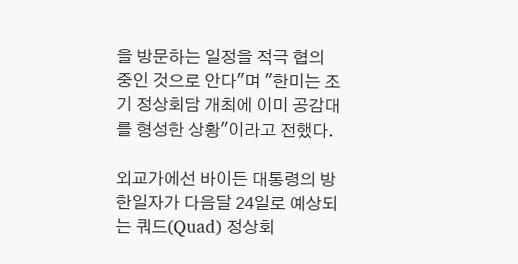을 방문하는 일정을 적극 협의 중인 것으로 안다"며 "한미는 조기 정상회담 개최에 이미 공감대를 형성한 상황"이라고 전했다.

외교가에선 바이든 대통령의 방한일자가 다음달 24일로 예상되는 쿼드(Quad) 정상회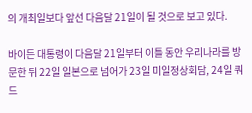의 개최일보다 앞선 다음달 21일이 될 것으로 보고 있다.

바이든 대통령이 다음달 21일부터 이틀 동안 우리나라를 방문한 뒤 22일 일본으로 넘어가 23일 미일정상회담, 24일 쿼드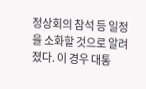정상회의 참석 등 일정을 소화할 것으로 알려졌다. 이 경우 대통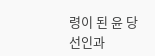령이 된 윤 당선인과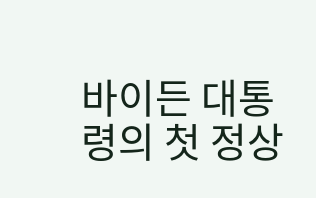바이든 대통령의 첫 정상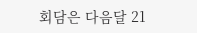회담은 다음달 21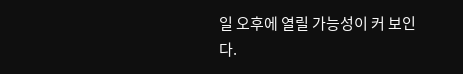일 오후에 열릴 가능성이 커 보인다.